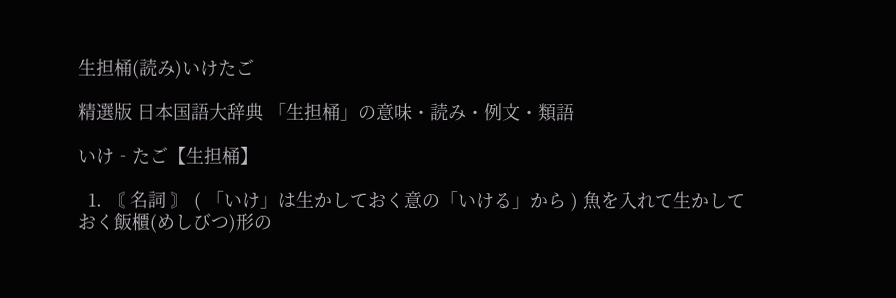生担桶(読み)いけたご

精選版 日本国語大辞典 「生担桶」の意味・読み・例文・類語

いけ‐たご【生担桶】

  1. 〘 名詞 〙 ( 「いけ」は生かしておく意の「いける」から ) 魚を入れて生かしておく飯櫃(めしびつ)形の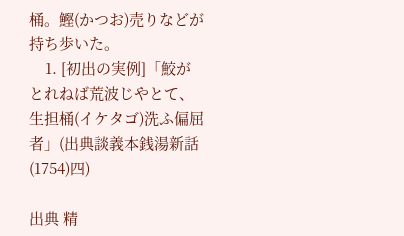桶。鰹(かつお)売りなどが持ち歩いた。
    1. [初出の実例]「鮫がとれねば荒波じやとて、生担桶(イケタゴ)洗ふ偏屈者」(出典談義本銭湯新話(1754)四)

出典 精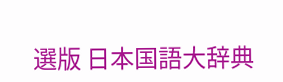選版 日本国語大辞典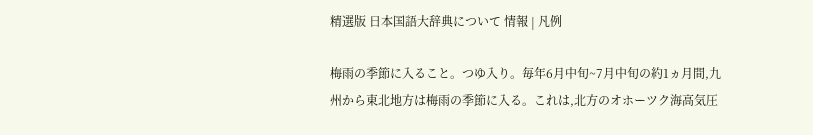精選版 日本国語大辞典について 情報 | 凡例

梅雨の季節に入ること。つゆ入り。毎年6月中旬~7月中旬の約1ヵ月間,九州から東北地方は梅雨の季節に入る。これは,北方のオホーツク海高気圧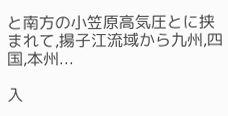と南方の小笠原高気圧とに挟まれて,揚子江流域から九州,四国,本州...

入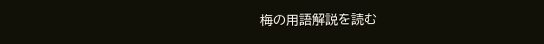梅の用語解説を読む